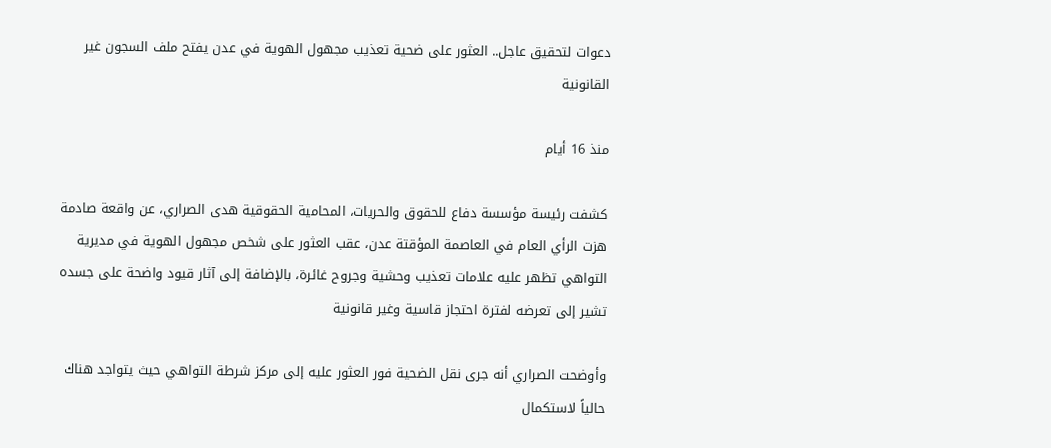دعوات لتحقيق عاجل.. العثور على ضحية تعذيب مجهول الهوية في عدن يفتح ملف السجون غير القانونية

منذ 16 أيام

كشفت رئيسة مؤسسة دفاع للحقوق والحريات، المحامية الحقوقية هدى الصراري، عن واقعة صادمة هزت الرأي العام في العاصمة المؤقتة عدن، عقب العثور على شخص مجهول الهوية في مديرية التواهي تظهر عليه علامات تعذيب وحشية وجروح غائرة، بالإضافة إلى آثار قيود واضحة على جسده تشير إلى تعرضه لفترة احتجاز قاسية وغير قانونية

وأوضحت الصراري أنه جرى نقل الضحية فور العثور عليه إلى مركز شرطة التواهي حيث يتواجد هناك حالياً لاستكمال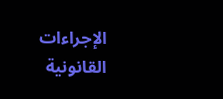الإجراءات القانونية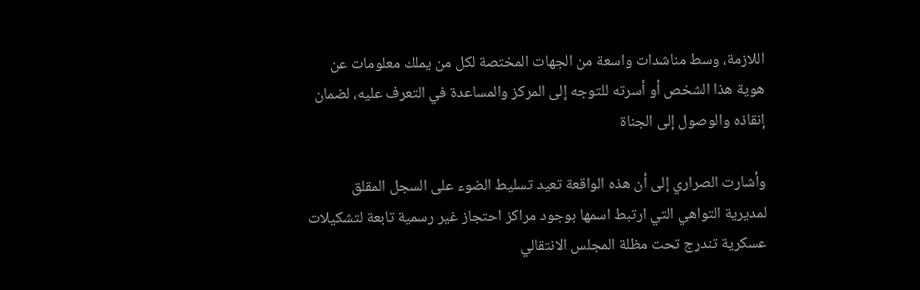اللازمة، وسط مناشدات واسعة من الجهات المختصة لكل من يملك معلومات عن هوية هذا الشخص أو أسرته للتوجه إلى المركز والمساعدة في التعرف عليه، لضمان إنقاذه والوصول إلى الجناة

وأشارت الصراري إلى أن هذه الواقعة تعيد تسليط الضوء على السجل المقلق لمديرية التواهي التي ارتبط اسمها بوجود مراكز احتجاز غير رسمية تابعة لتشكيلات عسكرية تندرج تحت مظلة المجلس الانتقالي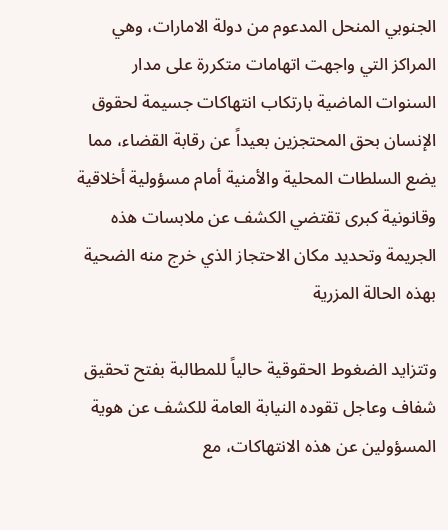الجنوبي المنحل المدعوم من دولة الامارات، وهي المراكز التي واجهت اتهامات متكررة على مدار السنوات الماضية بارتكاب انتهاكات جسيمة لحقوق الإنسان بحق المحتجزين بعيداً عن رقابة القضاء، مما يضع السلطات المحلية والأمنية أمام مسؤولية أخلاقية وقانونية كبرى تقتضي الكشف عن ملابسات هذه الجريمة وتحديد مكان الاحتجاز الذي خرج منه الضحية بهذه الحالة المزرية

وتتزايد الضغوط الحقوقية حالياً للمطالبة بفتح تحقيق شفاف وعاجل تقوده النيابة العامة للكشف عن هوية المسؤولين عن هذه الانتهاكات، مع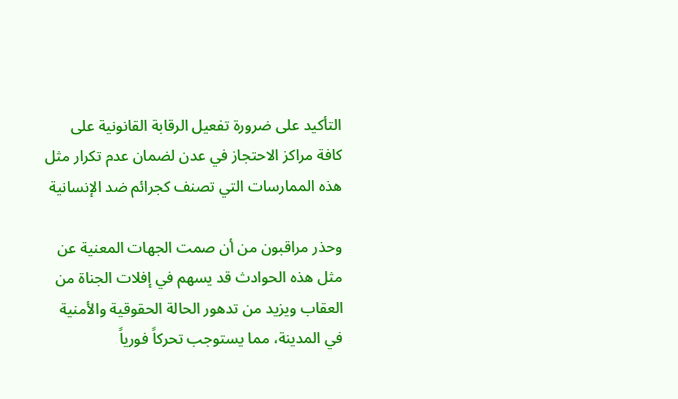التأكيد على ضرورة تفعيل الرقابة القانونية على كافة مراكز الاحتجاز في عدن لضمان عدم تكرار مثل هذه الممارسات التي تصنف كجرائم ضد الإنسانية

وحذر مراقبون من أن صمت الجهات المعنية عن مثل هذه الحوادث قد يسهم في إفلات الجناة من العقاب ويزيد من تدهور الحالة الحقوقية والأمنية في المدينة، مما يستوجب تحركاً فورياً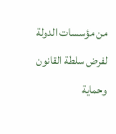من مؤسسات الدولة لفرض سلطة القانون وحماية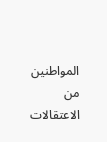المواطنين من الاعتقالات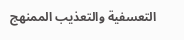التعسفية والتعذيب الممنهج